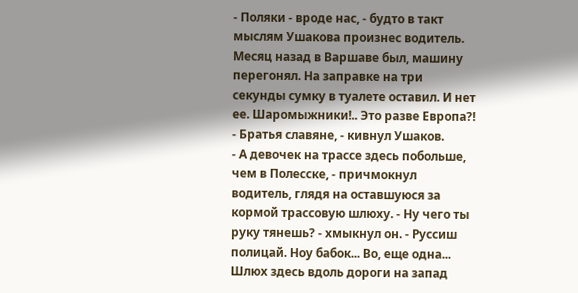- Поляки - вроде нас, - будто в такт мыслям Ушакова произнес водитель. Месяц назад в Варшаве был, машину перегонял. На заправке на три секунды сумку в туалете оставил. И нет ее. Шаромыжники!.. Это разве Европа?!
- Братья славяне, - кивнул Ушаков.
- А девочек на трассе здесь побольше, чем в Полесске, - причмокнул водитель, глядя на оставшуюся за кормой трассовую шлюху. - Ну чего ты руку тянешь? - хмыкнул он. - Руссиш полицай. Ноу бабок... Во, еще одна...
Шлюх здесь вдоль дороги на запад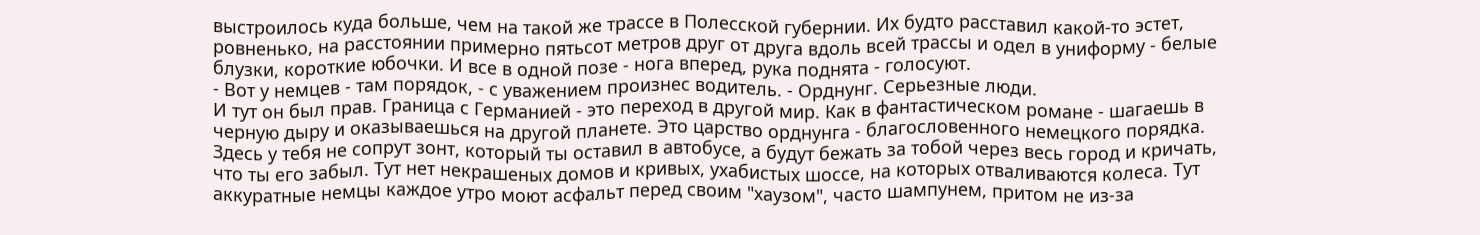выстроилось куда больше, чем на такой же трассе в Полесской губернии. Их будто расставил какой-то эстет, ровненько, на расстоянии примерно пятьсот метров друг от друга вдоль всей трассы и одел в униформу - белые блузки, короткие юбочки. И все в одной позе - нога вперед, рука поднята - голосуют.
- Вот у немцев - там порядок, - с уважением произнес водитель. - Орднунг. Серьезные люди.
И тут он был прав. Граница с Германией - это переход в другой мир. Как в фантастическом романе - шагаешь в черную дыру и оказываешься на другой планете. Это царство орднунга - благословенного немецкого порядка. Здесь у тебя не сопрут зонт, который ты оставил в автобусе, а будут бежать за тобой через весь город и кричать, что ты его забыл. Тут нет некрашеных домов и кривых, ухабистых шоссе, на которых отваливаются колеса. Тут аккуратные немцы каждое утро моют асфальт перед своим "хаузом", часто шампунем, притом не из-за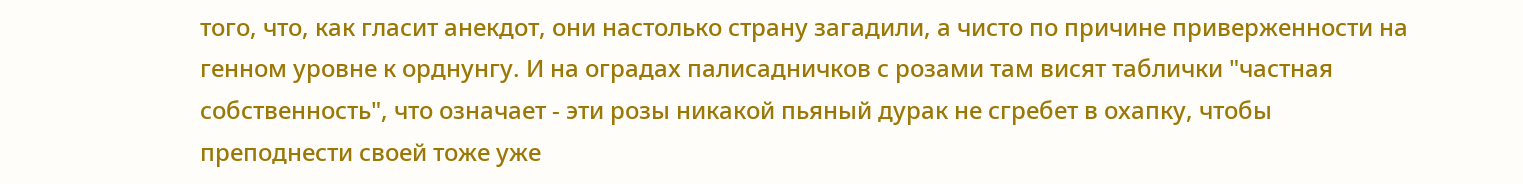того, что, как гласит анекдот, они настолько страну загадили, а чисто по причине приверженности на генном уровне к орднунгу. И на оградах палисадничков с розами там висят таблички "частная собственность", что означает - эти розы никакой пьяный дурак не сгребет в охапку, чтобы преподнести своей тоже уже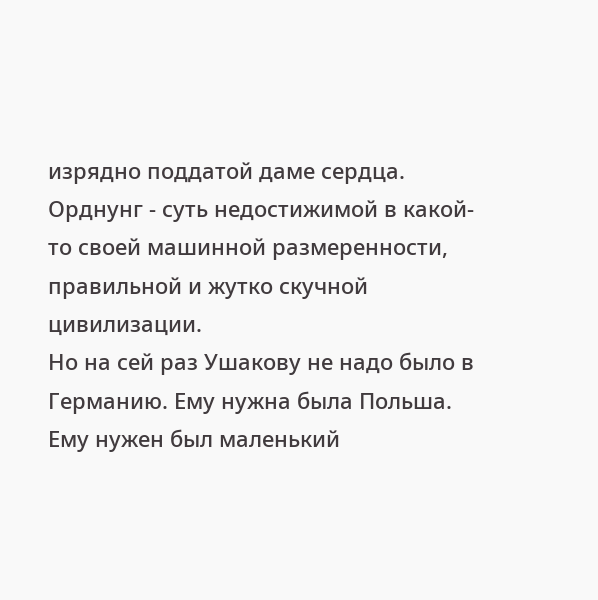изрядно поддатой даме сердца. Орднунг - суть недостижимой в какой-то своей машинной размеренности, правильной и жутко скучной цивилизации.
Но на сей раз Ушакову не надо было в Германию. Ему нужна была Польша. Ему нужен был маленький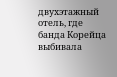двухэтажный отель, где банда Корейца выбивала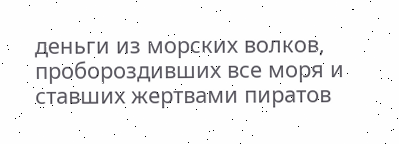деньги из морских волков, пробороздивших все моря и ставших жертвами пиратов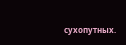сухопутных.